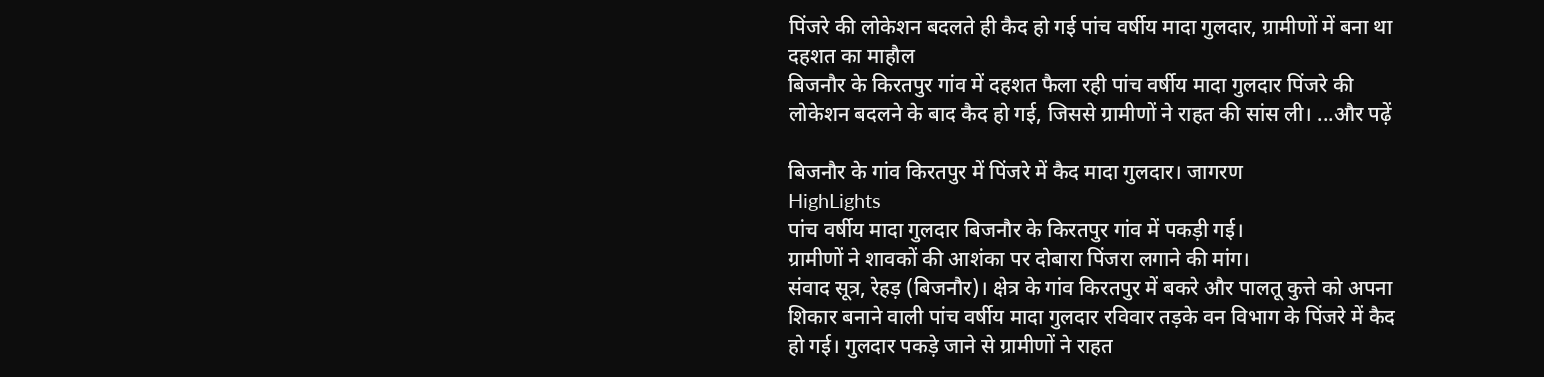पिंजरे की लोकेशन बदलते ही कैद हो गई पांच वर्षीय मादा गुलदार, ग्रामीणों में बना था दहशत का माहौल
बिजनौर के किरतपुर गांव में दहशत फैला रही पांच वर्षीय मादा गुलदार पिंजरे की लोकेशन बदलने के बाद कैद हो गई, जिससे ग्रामीणों ने राहत की सांस ली। ...और पढ़ें

बिजनौर के गांव किरतपुर में पिंजरे में कैद मादा गुलदार। जागरण
HighLights
पांच वर्षीय मादा गुलदार बिजनौर के किरतपुर गांव में पकड़ी गई।
ग्रामीणों ने शावकों की आशंका पर दोबारा पिंजरा लगाने की मांग।
संवाद सूत्र, रेहड़ (बिजनौर)। क्षेत्र के गांव किरतपुर में बकरे और पालतू कुत्ते को अपना शिकार बनाने वाली पांच वर्षीय मादा गुलदार रविवार तड़के वन विभाग के पिंजरे में कैद हो गई। गुलदार पकड़े जाने से ग्रामीणों ने राहत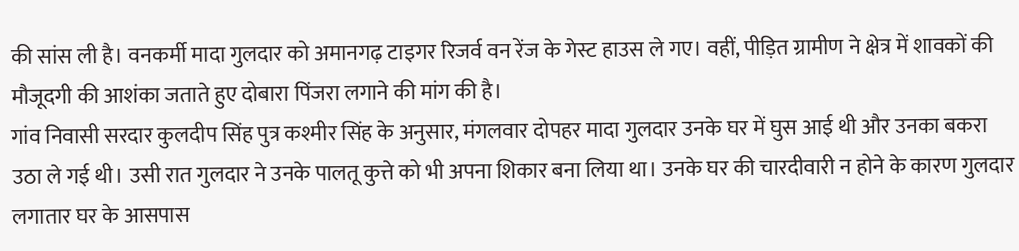की सांस ली है। वनकर्मी मादा गुलदार को अमानगढ़ टाइगर रिजर्व वन रेंज के गेस्ट हाउस ले गए। वहीं, पीड़ित ग्रामीण ने क्षेत्र में शावकों की मौजूदगी की आशंका जताते हुए दोबारा पिंजरा लगाने की मांग की है।
गांव निवासी सरदार कुलदीप सिंह पुत्र कश्मीर सिंह के अनुसार, मंगलवार दोपहर मादा गुलदार उनके घर में घुस आई थी और उनका बकरा उठा ले गई थी। उसी रात गुलदार ने उनके पालतू कुत्ते को भी अपना शिकार बना लिया था। उनके घर की चारदीवारी न होने के कारण गुलदार लगातार घर के आसपास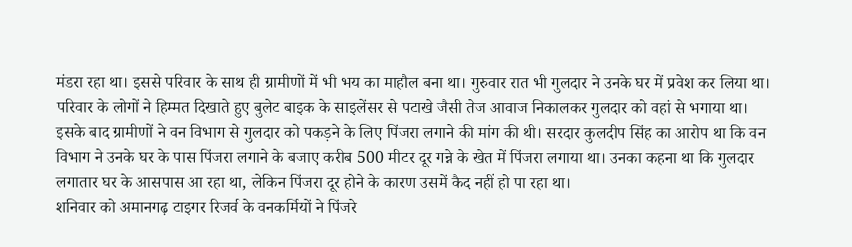मंडरा रहा था। इससे परिवार के साथ ही ग्रामीणों में भी भय का माहौल बना था। गुरुवार रात भी गुलदार ने उनके घर में प्रवेश कर लिया था।
परिवार के लोगों ने हिम्मत दिखाते हुए बुलेट बाइक के साइलेंसर से पटाखे जैसी तेज आवाज निकालकर गुलदार को वहां से भगाया था। इसके बाद ग्रामीणों ने वन विभाग से गुलदार को पकड़ने के लिए पिंजरा लगाने की मांग की थी। सरदार कुलदीप सिंह का आरोप था कि वन विभाग ने उनके घर के पास पिंजरा लगाने के बजाए करीब 500 मीटर दूर गन्ने के खेत में पिंजरा लगाया था। उनका कहना था कि गुलदार लगातार घर के आसपास आ रहा था, लेकिन पिंजरा दूर होने के कारण उसमें कैद नहीं हो पा रहा था।
शनिवार को अमानगढ़ टाइगर रिजर्व के वनकर्मियों ने पिंजरे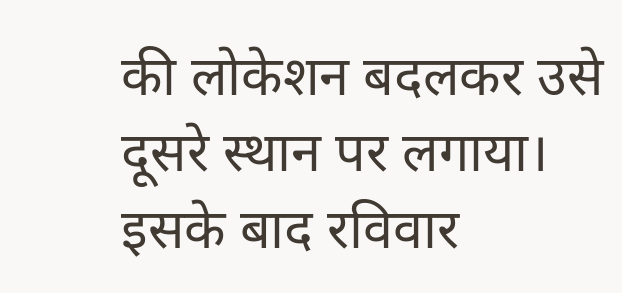की लोकेशन बदलकर उसे दूसरे स्थान पर लगाया। इसके बाद रविवार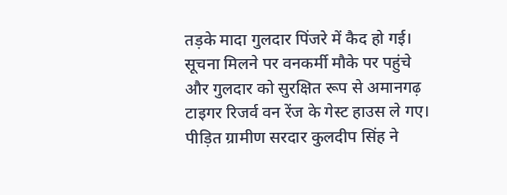तड़के मादा गुलदार पिंजरे में कैद हो गई। सूचना मिलने पर वनकर्मी मौके पर पहुंचे और गुलदार को सुरक्षित रूप से अमानगढ़ टाइगर रिजर्व वन रेंज के गेस्ट हाउस ले गए। पीड़ित ग्रामीण सरदार कुलदीप सिंह ने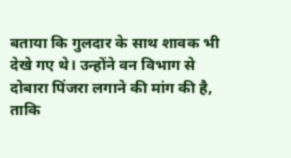बताया कि गुलदार के साथ शावक भी देखे गए थे। उन्होंने वन विभाग से दोबारा पिंजरा लगाने की मांग की है, ताकि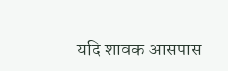यदि शावक आसपास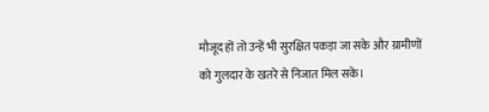मौजूद हों तो उन्हें भी सुरक्षित पकड़ा जा सके और ग्रामीणों को गुलदार के खतरे से निजात मिल सके।